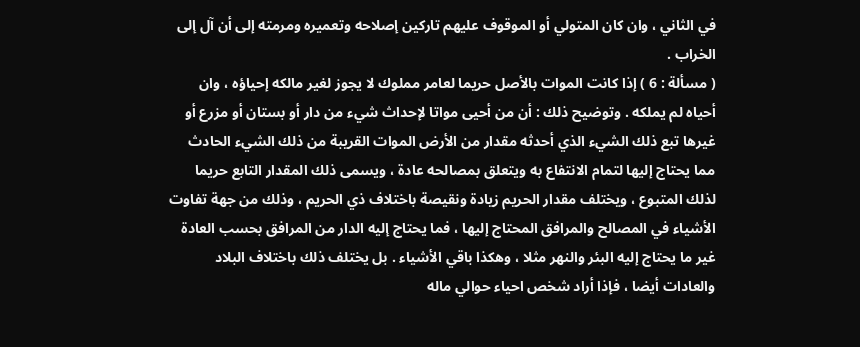في الثاني ، وان كان المتولي أو الموقوف عليهم تاركين إصلاحه وتعميره ومرمته إلى أن آل إلى الخراب .
( مسألة : 6 ) إذا كانت الموات بالأصل حريما لعامر مملوك لا يجوز لغير مالكه إحياؤه ، وان أحياه لم يملكه . وتوضيح ذلك : أن من أحيى مواتا لإحداث شيء من دار أو بستان أو مزرع أو غيرها تبع ذلك الشيء الذي أحدثه مقدار من الأرض الموات القريبة من ذلك الشيء الحادث مما يحتاج إليها لتمام الانتفاع به ويتعلق بمصالحه عادة ، ويسمى ذلك المقدار التابع حريما لذلك المتبوع ، ويختلف مقدار الحريم زيادة ونقيصة باختلاف ذي الحريم ، وذلك من جهة تفاوت الأشياء في المصالح والمرافق المحتاج إليها ، فما يحتاج إليه الدار من المرافق بحسب العادة غير ما يحتاج إليه البئر والنهر مثلا ، وهكذا باقي الأشياء . بل يختلف ذلك باختلاف البلاد والعادات أيضا ، فإذا أراد شخص احياء حوالي ماله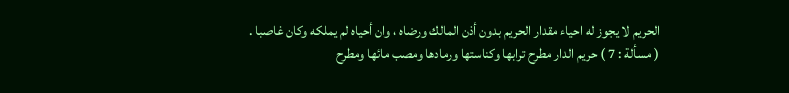الحريم لا يجوز له احياء مقدار الحريم بدون أذن المالك ورضاه ، وان أحياه لم يملكه وكان غاصبا .
( مسألة : 7 ) حريم الدار مطرح ترابها وكناستها ورمادها ومصب مائها ومطرح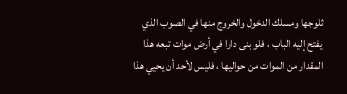ثلوجها ومسلك الدخول والخروج منها في الصوب الذي يفتح إليه الباب ، فلو بنى دارا في أرض موات تبعه هذا المقدار من الموات من حواليها ، فليس لأحد أن يحيي هذا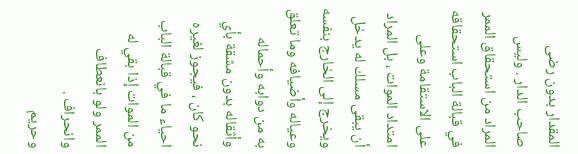المقدار بدون رضى صاحب الدار . وليس المراد من استحقاق الممر في قبالة الباب استحقاقه على الاستقامة وعلى امتداد الموات ، بل المراد أن يبقى مسلك له يدخل ويخرج إلى الخارج بنفسه وعياله وأضيافه وما تعلق به من دوابه وأحماله وأثقاله بدون مشقة بأي نحو كان ، فيجوز لغيره احياء ما في قبالة الباب من الموات إذا بقي له الممر ولو بانعطاف وانحراف .
وحريم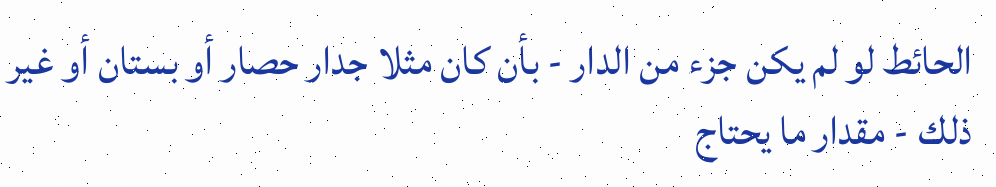الحائط لو لم يكن جزء من الدار - بأن كان مثلا جدار حصار أو بستان أو غير ذلك - مقدار ما يحتاج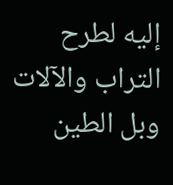إليه لطرح التراب والآلات وبل الطين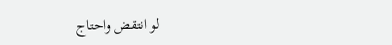لو انتقض واحتاج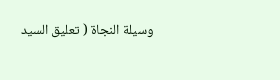وسيلة النجاة ( تعليق السيد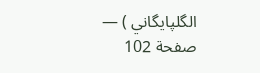الگلپايگاني ) — صفحة 102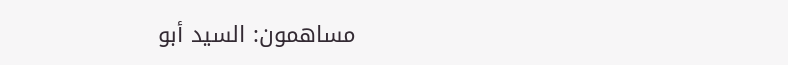مساهمون: السيد أبو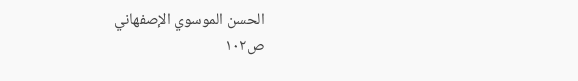الحسن الموسوي الإصفهاني
ص١٠٢